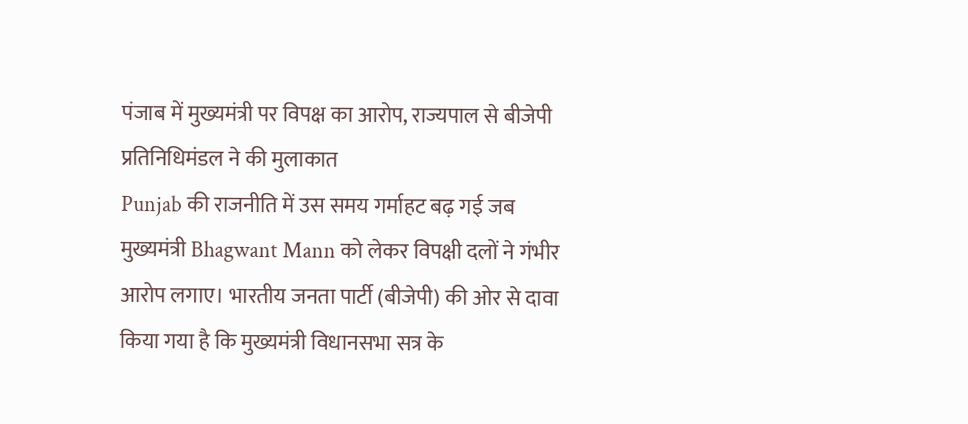पंजाब में मुख्यमंत्री पर विपक्ष का आरोप, राज्यपाल से बीजेपी प्रतिनिधिमंडल ने की मुलाकात
Punjab की राजनीति में उस समय गर्माहट बढ़ गई जब मुख्यमंत्री Bhagwant Mann को लेकर विपक्षी दलों ने गंभीर आरोप लगाए। भारतीय जनता पार्टी (बीजेपी) की ओर से दावा किया गया है कि मुख्यमंत्री विधानसभा सत्र के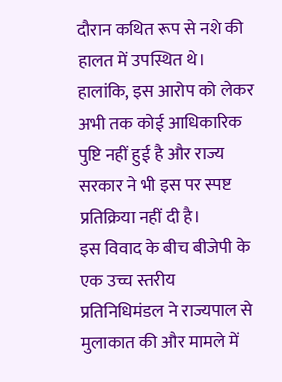दौरान कथित रूप से नशे की हालत में उपस्थित थे। हालांकि, इस आरोप को लेकर अभी तक कोई आधिकारिक पुष्टि नहीं हुई है और राज्य सरकार ने भी इस पर स्पष्ट प्रतिक्रिया नहीं दी है।
इस विवाद के बीच बीजेपी के एक उच्च स्तरीय प्रतिनिधिमंडल ने राज्यपाल से मुलाकात की और मामले में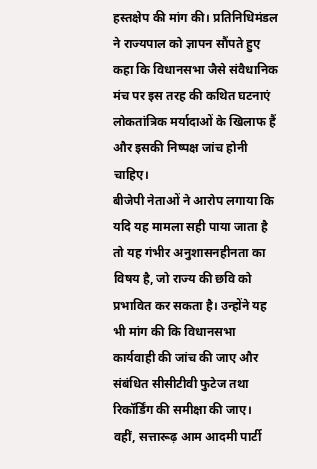हस्तक्षेप की मांग की। प्रतिनिधिमंडल ने राज्यपाल को ज्ञापन सौंपते हुए कहा कि विधानसभा जैसे संवैधानिक मंच पर इस तरह की कथित घटनाएं लोकतांत्रिक मर्यादाओं के खिलाफ हैं और इसकी निष्पक्ष जांच होनी चाहिए।
बीजेपी नेताओं ने आरोप लगाया कि यदि यह मामला सही पाया जाता है तो यह गंभीर अनुशासनहीनता का विषय है, जो राज्य की छवि को प्रभावित कर सकता है। उन्होंने यह भी मांग की कि विधानसभा कार्यवाही की जांच की जाए और संबंधित सीसीटीवी फुटेज तथा रिकॉर्डिंग की समीक्षा की जाए।
वहीं, सत्तारूढ़ आम आदमी पार्टी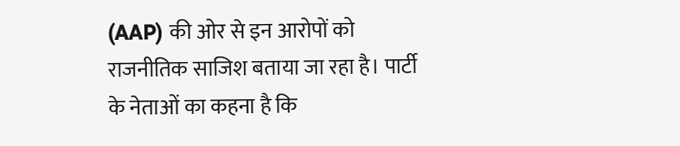(AAP) की ओर से इन आरोपों को राजनीतिक साजिश बताया जा रहा है। पार्टी के नेताओं का कहना है कि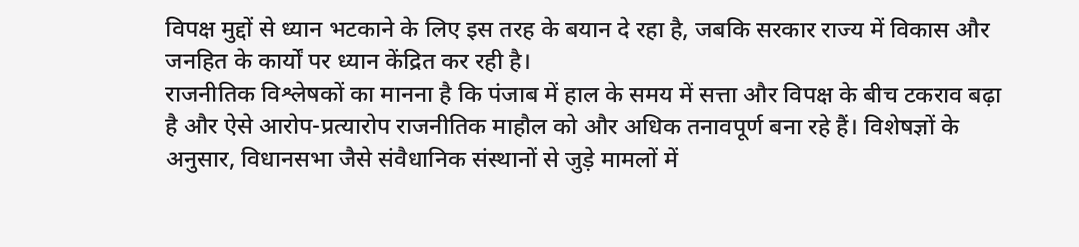विपक्ष मुद्दों से ध्यान भटकाने के लिए इस तरह के बयान दे रहा है, जबकि सरकार राज्य में विकास और जनहित के कार्यों पर ध्यान केंद्रित कर रही है।
राजनीतिक विश्लेषकों का मानना है कि पंजाब में हाल के समय में सत्ता और विपक्ष के बीच टकराव बढ़ा है और ऐसे आरोप-प्रत्यारोप राजनीतिक माहौल को और अधिक तनावपूर्ण बना रहे हैं। विशेषज्ञों के अनुसार, विधानसभा जैसे संवैधानिक संस्थानों से जुड़े मामलों में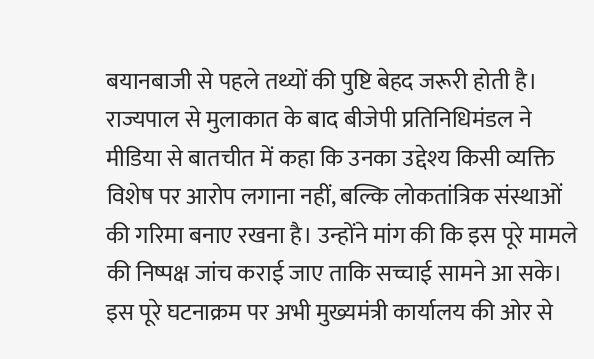बयानबाजी से पहले तथ्यों की पुष्टि बेहद जरूरी होती है।
राज्यपाल से मुलाकात के बाद बीजेपी प्रतिनिधिमंडल ने मीडिया से बातचीत में कहा कि उनका उद्देश्य किसी व्यक्ति विशेष पर आरोप लगाना नहीं, बल्कि लोकतांत्रिक संस्थाओं की गरिमा बनाए रखना है। उन्होंने मांग की कि इस पूरे मामले की निष्पक्ष जांच कराई जाए ताकि सच्चाई सामने आ सके।
इस पूरे घटनाक्रम पर अभी मुख्यमंत्री कार्यालय की ओर से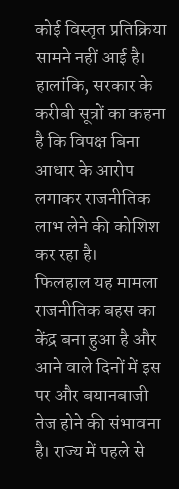कोई विस्तृत प्रतिक्रिया सामने नहीं आई है। हालांकि, सरकार के करीबी सूत्रों का कहना है कि विपक्ष बिना आधार के आरोप लगाकर राजनीतिक लाभ लेने की कोशिश कर रहा है।
फिलहाल यह मामला राजनीतिक बहस का केंद्र बना हुआ है और आने वाले दिनों में इस पर और बयानबाजी तेज होने की संभावना है। राज्य में पहले से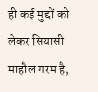ही कई मुद्दों को लेकर सियासी माहौल गरम है,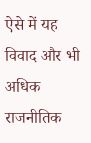ऐसे में यह विवाद और भी अधिक राजनीतिक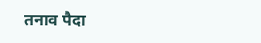तनाव पैदा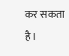कर सकता है।